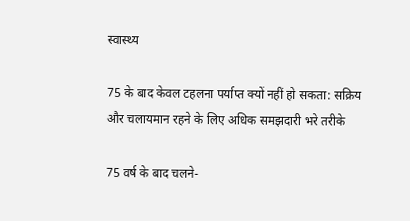स्वास्थ्य

75 के बाद केवल टहलना पर्याप्त क्यों नहीं हो सकता: सक्रिय और चलायमान रहने के लिए अधिक समझदारी भरे तरीके

75 वर्ष के बाद चलने-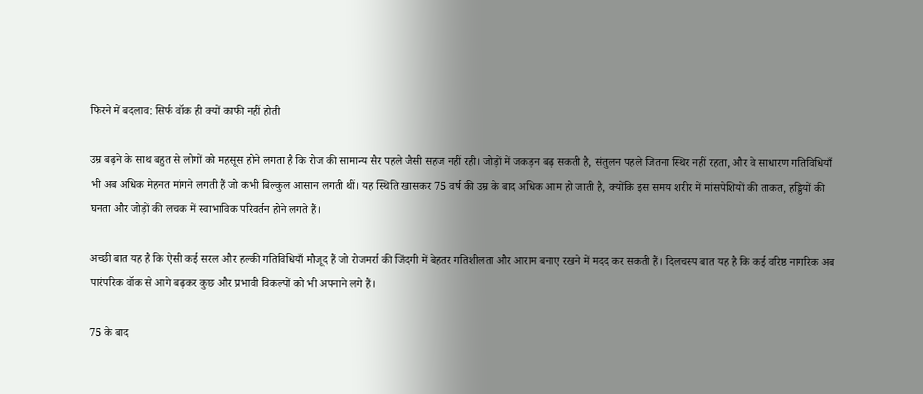फिरने में बदलाव: सिर्फ वॉक ही क्यों काफी नहीं होती

उम्र बढ़ने के साथ बहुत से लोगों को महसूस होने लगता है कि रोज की सामान्य सैर पहले जैसी सहज नहीं रही। जोड़ों में जकड़न बढ़ सकती है, संतुलन पहले जितना स्थिर नहीं रहता, और वे साधारण गतिविधियाँ भी अब अधिक मेहनत मांगने लगती हैं जो कभी बिल्कुल आसान लगती थीं। यह स्थिति खासकर 75 वर्ष की उम्र के बाद अधिक आम हो जाती है, क्योंकि इस समय शरीर में मांसपेशियों की ताकत, हड्डियों की घनता और जोड़ों की लचक में स्वाभाविक परिवर्तन होने लगते हैं।

अच्छी बात यह है कि ऐसी कई सरल और हल्की गतिविधियाँ मौजूद हैं जो रोजमर्रा की जिंदगी में बेहतर गतिशीलता और आराम बनाए रखने में मदद कर सकती हैं। दिलचस्प बात यह है कि कई वरिष्ठ नागरिक अब पारंपरिक वॉक से आगे बढ़कर कुछ और प्रभावी विकल्पों को भी अपनाने लगे हैं।

75 के बाद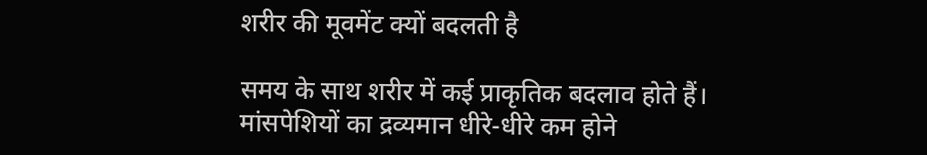शरीर की मूवमेंट क्यों बदलती है

समय के साथ शरीर में कई प्राकृतिक बदलाव होते हैं। मांसपेशियों का द्रव्यमान धीरे-धीरे कम होने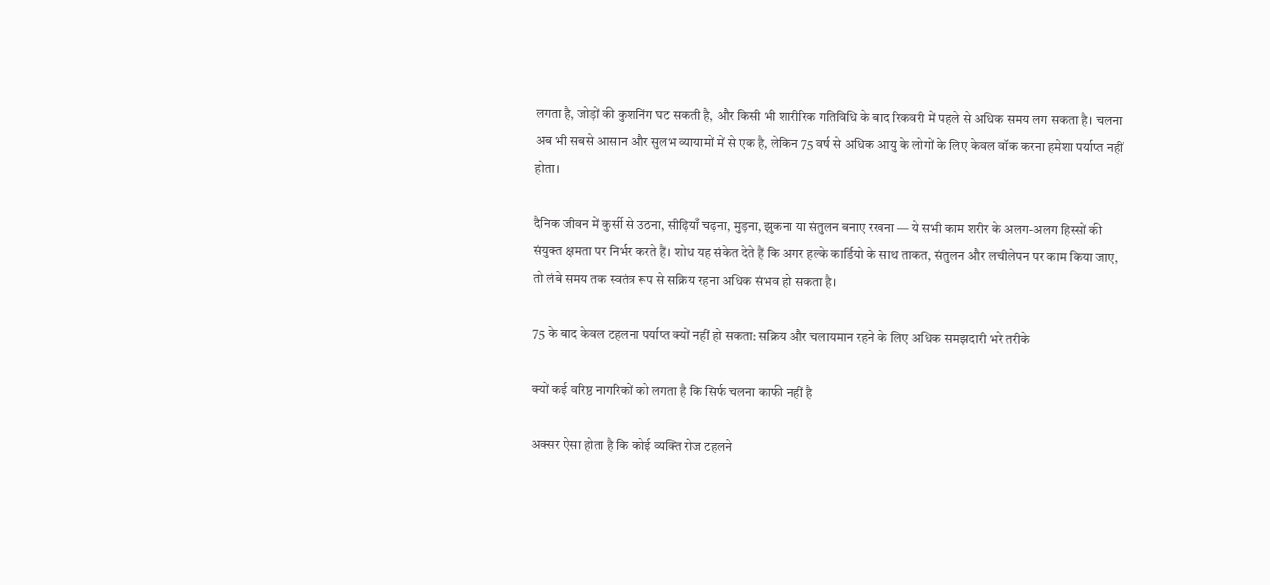लगता है, जोड़ों की कुशनिंग घट सकती है, और किसी भी शारीरिक गतिविधि के बाद रिकवरी में पहले से अधिक समय लग सकता है। चलना अब भी सबसे आसान और सुलभ व्यायामों में से एक है, लेकिन 75 वर्ष से अधिक आयु के लोगों के लिए केवल वॉक करना हमेशा पर्याप्त नहीं होता।

दैनिक जीवन में कुर्सी से उठना, सीढ़ियाँ चढ़ना, मुड़ना, झुकना या संतुलन बनाए रखना — ये सभी काम शरीर के अलग-अलग हिस्सों की संयुक्त क्षमता पर निर्भर करते हैं। शोध यह संकेत देते हैं कि अगर हल्के कार्डियो के साथ ताकत, संतुलन और लचीलेपन पर काम किया जाए, तो लंबे समय तक स्वतंत्र रूप से सक्रिय रहना अधिक संभव हो सकता है।

75 के बाद केवल टहलना पर्याप्त क्यों नहीं हो सकता: सक्रिय और चलायमान रहने के लिए अधिक समझदारी भरे तरीके

क्यों कई वरिष्ठ नागरिकों को लगता है कि सिर्फ चलना काफी नहीं है

अक्सर ऐसा होता है कि कोई व्यक्ति रोज टहलने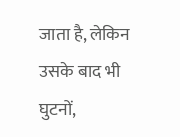जाता है, लेकिन उसके बाद भी घुटनों,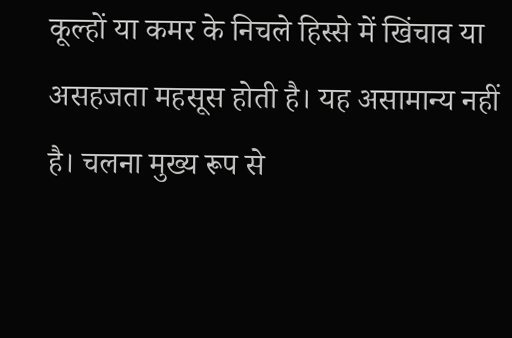कूल्हों या कमर के निचले हिस्से में खिंचाव या असहजता महसूस होती है। यह असामान्य नहीं है। चलना मुख्य रूप से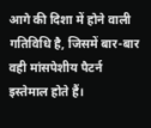आगे की दिशा में होने वाली गतिविधि है, जिसमें बार-बार वही मांसपेशीय पैटर्न इस्तेमाल होते हैं।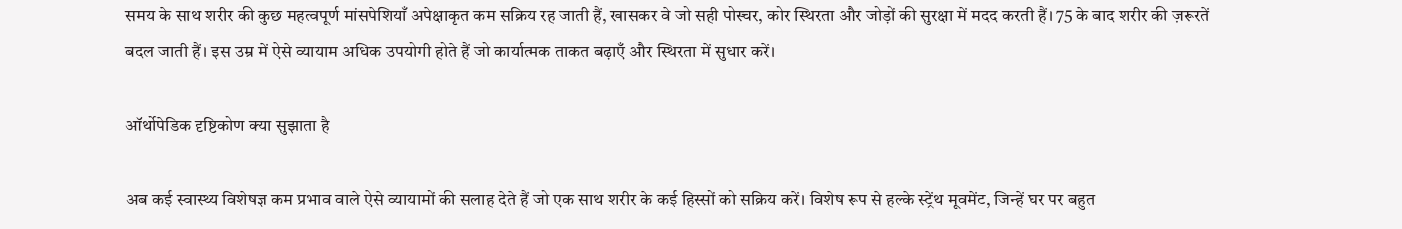समय के साथ शरीर की कुछ महत्वपूर्ण मांसपेशियाँ अपेक्षाकृत कम सक्रिय रह जाती हैं, खासकर वे जो सही पोस्चर, कोर स्थिरता और जोड़ों की सुरक्षा में मदद करती हैं। 75 के बाद शरीर की ज़रूरतें बदल जाती हैं। इस उम्र में ऐसे व्यायाम अधिक उपयोगी होते हैं जो कार्यात्मक ताकत बढ़ाएँ और स्थिरता में सुधार करें।

ऑर्थोपेडिक दृष्टिकोण क्या सुझाता है

अब कई स्वास्थ्य विशेषज्ञ कम प्रभाव वाले ऐसे व्यायामों की सलाह देते हैं जो एक साथ शरीर के कई हिस्सों को सक्रिय करें। विशेष रूप से हल्के स्ट्रेंथ मूवमेंट, जिन्हें घर पर बहुत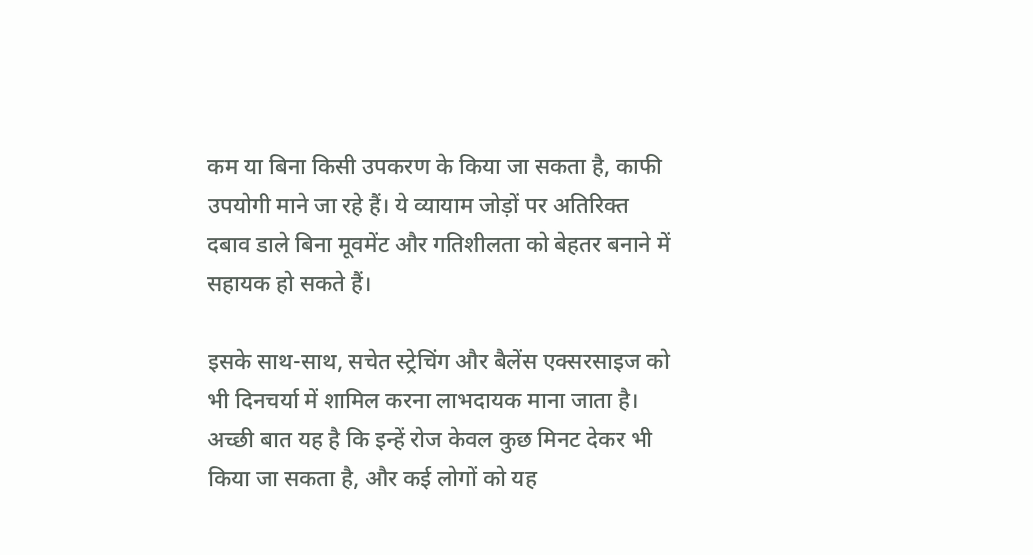कम या बिना किसी उपकरण के किया जा सकता है, काफी उपयोगी माने जा रहे हैं। ये व्यायाम जोड़ों पर अतिरिक्त दबाव डाले बिना मूवमेंट और गतिशीलता को बेहतर बनाने में सहायक हो सकते हैं।

इसके साथ-साथ, सचेत स्ट्रेचिंग और बैलेंस एक्सरसाइज को भी दिनचर्या में शामिल करना लाभदायक माना जाता है। अच्छी बात यह है कि इन्हें रोज केवल कुछ मिनट देकर भी किया जा सकता है, और कई लोगों को यह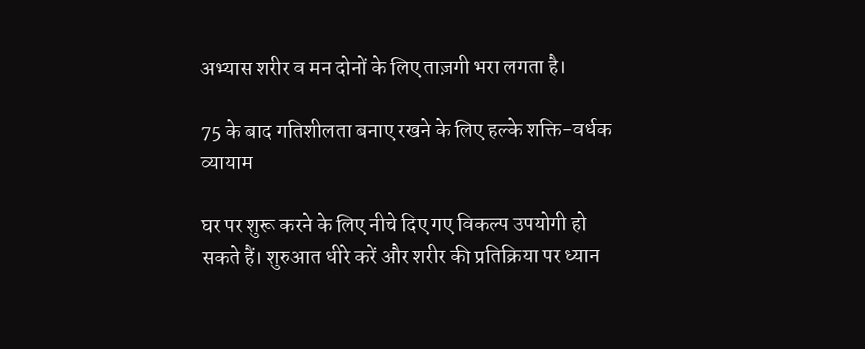अभ्यास शरीर व मन दोनों के लिए ताज़गी भरा लगता है।

75 के बाद गतिशीलता बनाए रखने के लिए हल्के शक्ति-वर्धक व्यायाम

घर पर शुरू करने के लिए नीचे दिए गए विकल्प उपयोगी हो सकते हैं। शुरुआत धीरे करें और शरीर की प्रतिक्रिया पर ध्यान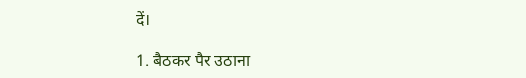दें।

1. बैठकर पैर उठाना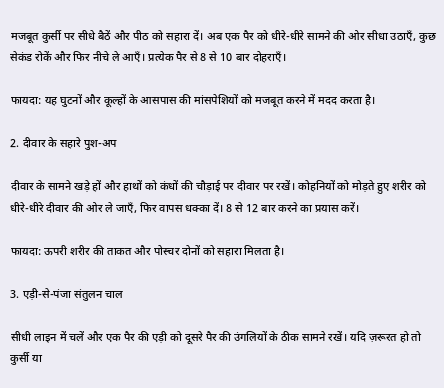मजबूत कुर्सी पर सीधे बैठें और पीठ को सहारा दें। अब एक पैर को धीरे-धीरे सामने की ओर सीधा उठाएँ, कुछ सेकंड रोकें और फिर नीचे ले आएँ। प्रत्येक पैर से 8 से 10 बार दोहराएँ।

फायदा: यह घुटनों और कूल्हों के आसपास की मांसपेशियों को मजबूत करने में मदद करता है।

2. दीवार के सहारे पुश-अप

दीवार के सामने खड़े हों और हाथों को कंधों की चौड़ाई पर दीवार पर रखें। कोहनियों को मोड़ते हुए शरीर को धीरे-धीरे दीवार की ओर ले जाएँ, फिर वापस धक्का दें। 8 से 12 बार करने का प्रयास करें।

फायदा: ऊपरी शरीर की ताकत और पोस्चर दोनों को सहारा मिलता है।

3. एड़ी-से-पंजा संतुलन चाल

सीधी लाइन में चलें और एक पैर की एड़ी को दूसरे पैर की उंगलियों के ठीक सामने रखें। यदि ज़रूरत हो तो कुर्सी या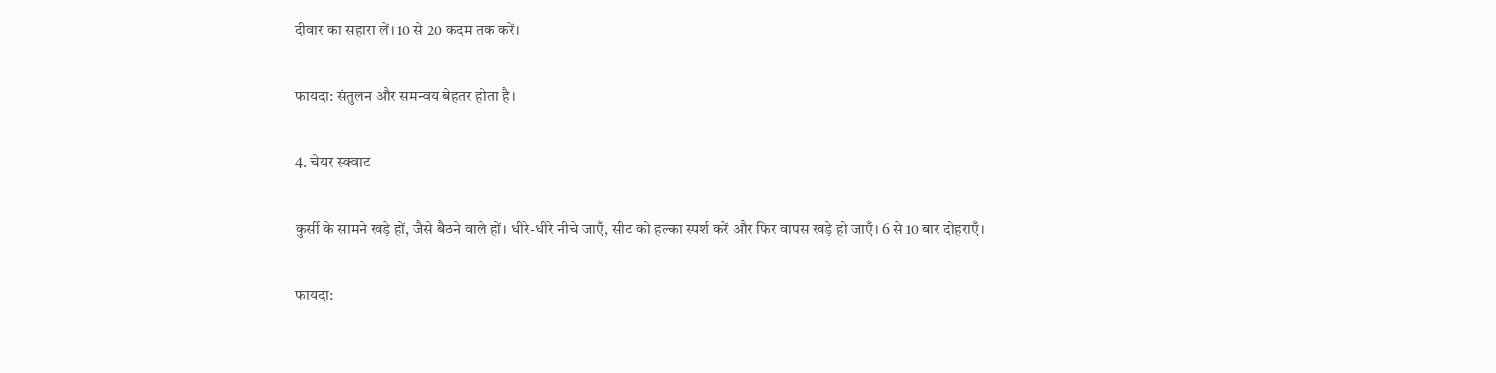दीवार का सहारा लें। 10 से 20 कदम तक करें।

फायदा: संतुलन और समन्वय बेहतर होता है।

4. चेयर स्क्वाट

कुर्सी के सामने खड़े हों, जैसे बैठने वाले हों। धीरे-धीरे नीचे जाएँ, सीट को हल्का स्पर्श करें और फिर वापस खड़े हो जाएँ। 6 से 10 बार दोहराएँ।

फायदा: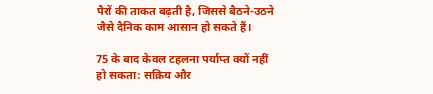पैरों की ताकत बढ़ती है, जिससे बैठने-उठने जैसे दैनिक काम आसान हो सकते हैं।

75 के बाद केवल टहलना पर्याप्त क्यों नहीं हो सकता: सक्रिय और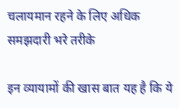चलायमान रहने के लिए अधिक समझदारी भरे तरीके

इन व्यायामों की खास बात यह है कि ये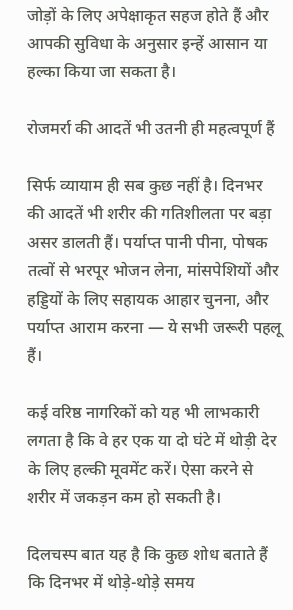जोड़ों के लिए अपेक्षाकृत सहज होते हैं और आपकी सुविधा के अनुसार इन्हें आसान या हल्का किया जा सकता है।

रोजमर्रा की आदतें भी उतनी ही महत्वपूर्ण हैं

सिर्फ व्यायाम ही सब कुछ नहीं है। दिनभर की आदतें भी शरीर की गतिशीलता पर बड़ा असर डालती हैं। पर्याप्त पानी पीना, पोषक तत्वों से भरपूर भोजन लेना, मांसपेशियों और हड्डियों के लिए सहायक आहार चुनना, और पर्याप्त आराम करना — ये सभी जरूरी पहलू हैं।

कई वरिष्ठ नागरिकों को यह भी लाभकारी लगता है कि वे हर एक या दो घंटे में थोड़ी देर के लिए हल्की मूवमेंट करें। ऐसा करने से शरीर में जकड़न कम हो सकती है।

दिलचस्प बात यह है कि कुछ शोध बताते हैं कि दिनभर में थोड़े-थोड़े समय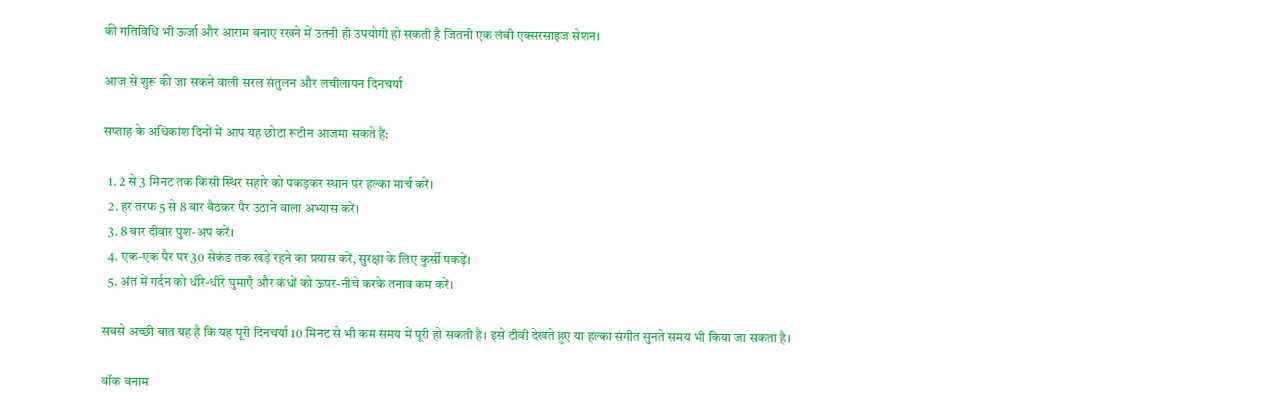की गतिविधि भी ऊर्जा और आराम बनाए रखने में उतनी ही उपयोगी हो सकती है जितनी एक लंबी एक्सरसाइज सेशन।

आज से शुरू की जा सकने वाली सरल संतुलन और लचीलापन दिनचर्या

सप्ताह के अधिकांश दिनों में आप यह छोटा रूटीन आजमा सकते हैं:

  1. 2 से 3 मिनट तक किसी स्थिर सहारे को पकड़कर स्थान पर हल्का मार्च करें।
  2. हर तरफ 5 से 8 बार बैठकर पैर उठाने वाला अभ्यास करें।
  3. 8 बार दीवार पुश-अप करें।
  4. एक-एक पैर पर 30 सेकंड तक खड़े रहने का प्रयास करें, सुरक्षा के लिए कुर्सी पकड़ें।
  5. अंत में गर्दन को धीरे-धीरे घुमाएँ और कंधों को ऊपर-नीचे करके तनाव कम करें।

सबसे अच्छी बात यह है कि यह पूरी दिनचर्या 10 मिनट से भी कम समय में पूरी हो सकती है। इसे टीवी देखते हुए या हल्का संगीत सुनते समय भी किया जा सकता है।

वॉक बनाम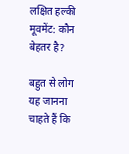लक्षित हल्की मूवमेंट: कौन बेहतर है?

बहुत से लोग यह जानना चाहते हैं कि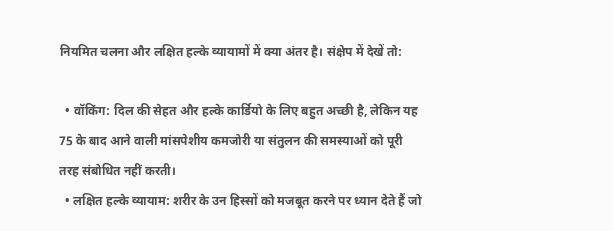नियमित चलना और लक्षित हल्के व्यायामों में क्या अंतर है। संक्षेप में देखें तो:

  • वॉकिंग: दिल की सेहत और हल्के कार्डियो के लिए बहुत अच्छी है, लेकिन यह 75 के बाद आने वाली मांसपेशीय कमजोरी या संतुलन की समस्याओं को पूरी तरह संबोधित नहीं करती।
  • लक्षित हल्के व्यायाम: शरीर के उन हिस्सों को मजबूत करने पर ध्यान देते हैं जो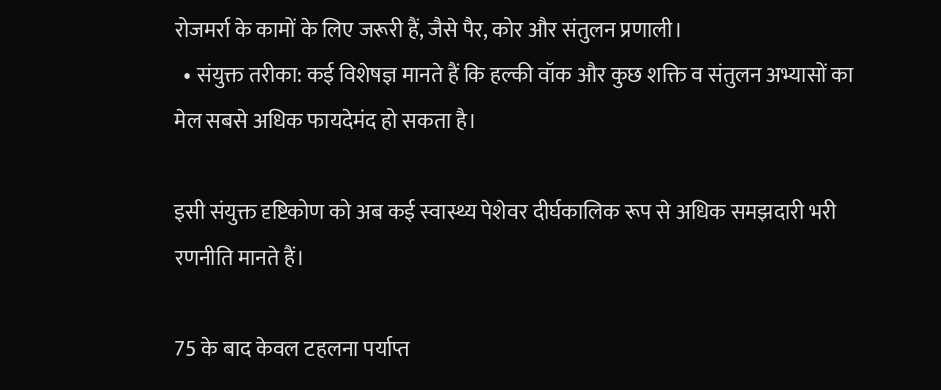रोजमर्रा के कामों के लिए जरूरी हैं, जैसे पैर, कोर और संतुलन प्रणाली।
  • संयुक्त तरीका: कई विशेषज्ञ मानते हैं कि हल्की वॉक और कुछ शक्ति व संतुलन अभ्यासों का मेल सबसे अधिक फायदेमंद हो सकता है।

इसी संयुक्त दृष्टिकोण को अब कई स्वास्थ्य पेशेवर दीर्घकालिक रूप से अधिक समझदारी भरी रणनीति मानते हैं।

75 के बाद केवल टहलना पर्याप्त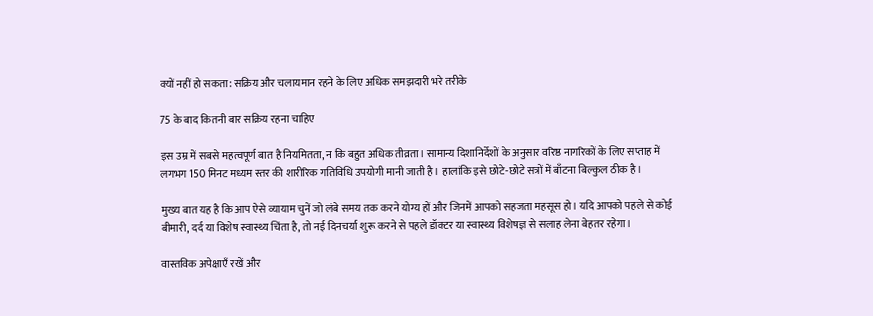क्यों नहीं हो सकता: सक्रिय और चलायमान रहने के लिए अधिक समझदारी भरे तरीके

75 के बाद कितनी बार सक्रिय रहना चाहिए

इस उम्र में सबसे महत्वपूर्ण बात है नियमितता, न कि बहुत अधिक तीव्रता। सामान्य दिशानिर्देशों के अनुसार वरिष्ठ नागरिकों के लिए सप्ताह में लगभग 150 मिनट मध्यम स्तर की शारीरिक गतिविधि उपयोगी मानी जाती है। हालांकि इसे छोटे-छोटे सत्रों में बाँटना बिल्कुल ठीक है।

मुख्य बात यह है कि आप ऐसे व्यायाम चुनें जो लंबे समय तक करने योग्य हों और जिनमें आपको सहजता महसूस हो। यदि आपको पहले से कोई बीमारी, दर्द या विशेष स्वास्थ्य चिंता है, तो नई दिनचर्या शुरू करने से पहले डॉक्टर या स्वास्थ्य विशेषज्ञ से सलाह लेना बेहतर रहेगा।

वास्तविक अपेक्षाएँ रखें और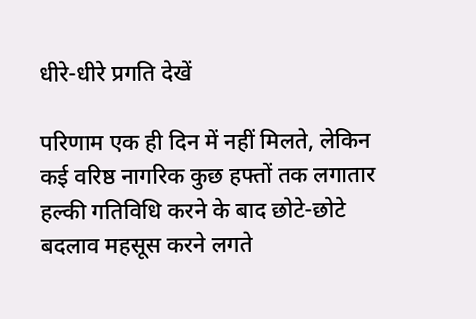धीरे-धीरे प्रगति देखें

परिणाम एक ही दिन में नहीं मिलते, लेकिन कई वरिष्ठ नागरिक कुछ हफ्तों तक लगातार हल्की गतिविधि करने के बाद छोटे-छोटे बदलाव महसूस करने लगते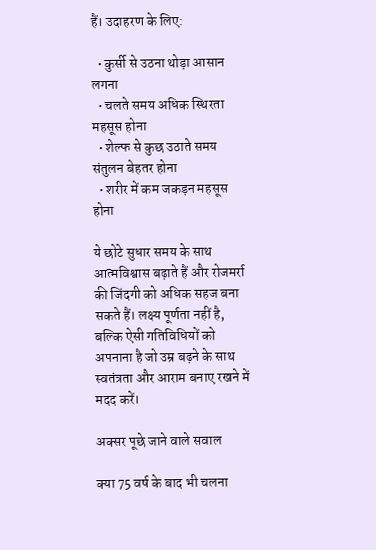हैं। उदाहरण के लिए:

  • कुर्सी से उठना थोड़ा आसान लगना
  • चलते समय अधिक स्थिरता महसूस होना
  • शेल्फ से कुछ उठाते समय संतुलन बेहतर होना
  • शरीर में कम जकड़न महसूस होना

ये छोटे सुधार समय के साथ आत्मविश्वास बढ़ाते हैं और रोजमर्रा की जिंदगी को अधिक सहज बना सकते हैं। लक्ष्य पूर्णता नहीं है, बल्कि ऐसी गतिविधियों को अपनाना है जो उम्र बढ़ने के साथ स्वतंत्रता और आराम बनाए रखने में मदद करें।

अक्सर पूछे जाने वाले सवाल

क्या 75 वर्ष के बाद भी चलना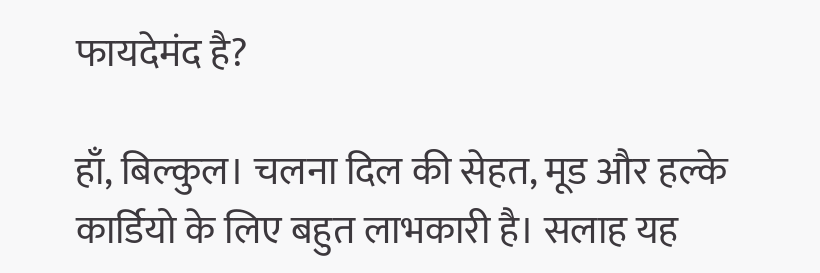फायदेमंद है?

हाँ, बिल्कुल। चलना दिल की सेहत, मूड और हल्के कार्डियो के लिए बहुत लाभकारी है। सलाह यह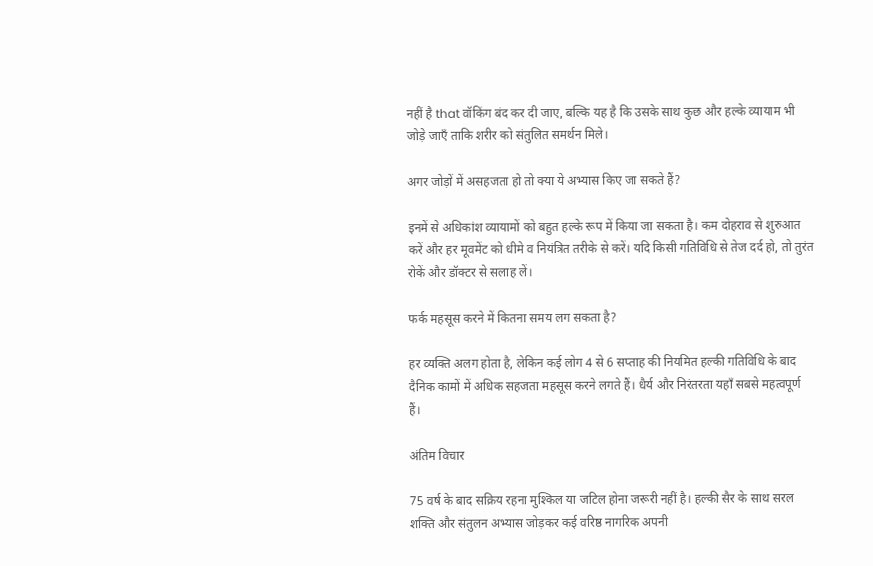नहीं है that वॉकिंग बंद कर दी जाए, बल्कि यह है कि उसके साथ कुछ और हल्के व्यायाम भी जोड़े जाएँ ताकि शरीर को संतुलित समर्थन मिले।

अगर जोड़ों में असहजता हो तो क्या ये अभ्यास किए जा सकते हैं?

इनमें से अधिकांश व्यायामों को बहुत हल्के रूप में किया जा सकता है। कम दोहराव से शुरुआत करें और हर मूवमेंट को धीमे व नियंत्रित तरीके से करें। यदि किसी गतिविधि से तेज दर्द हो, तो तुरंत रोकें और डॉक्टर से सलाह लें।

फर्क महसूस करने में कितना समय लग सकता है?

हर व्यक्ति अलग होता है, लेकिन कई लोग 4 से 6 सप्ताह की नियमित हल्की गतिविधि के बाद दैनिक कामों में अधिक सहजता महसूस करने लगते हैं। धैर्य और निरंतरता यहाँ सबसे महत्वपूर्ण हैं।

अंतिम विचार

75 वर्ष के बाद सक्रिय रहना मुश्किल या जटिल होना जरूरी नहीं है। हल्की सैर के साथ सरल शक्ति और संतुलन अभ्यास जोड़कर कई वरिष्ठ नागरिक अपनी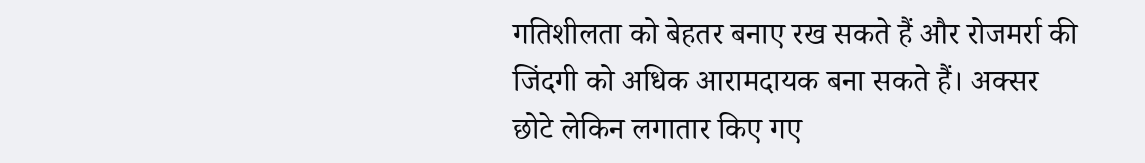गतिशीलता को बेहतर बनाए रख सकते हैं और रोजमर्रा की जिंदगी को अधिक आरामदायक बना सकते हैं। अक्सर छोटे लेकिन लगातार किए गए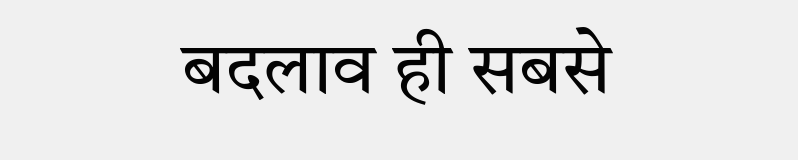बदलाव ही सबसे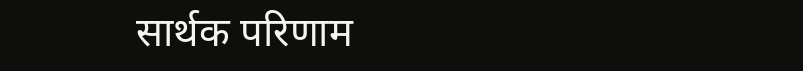सार्थक परिणाम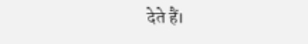देते हैं।